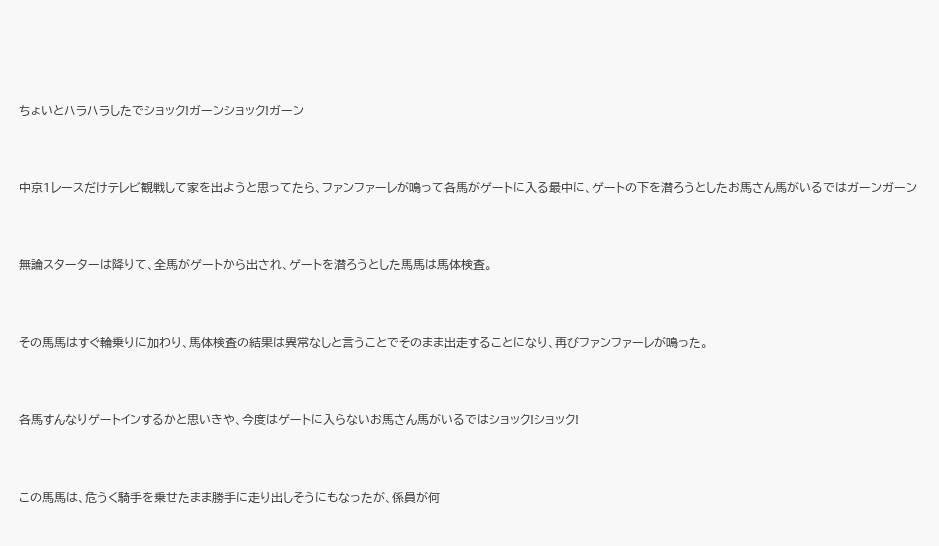ちょいとハラハラしたでショック!ガーンショック!ガーン


中京1レースだけテレビ観戦して家を出ようと思ってたら、ファンファーレが鳴って各馬がゲートに入る最中に、ゲートの下を潜ろうとしたお馬さん馬がいるではガーンガーン


無論スターターは降りて、全馬がゲートから出され、ゲートを潜ろうとした馬馬は馬体検査。


その馬馬はすぐ輪乗りに加わり、馬体検査の結果は異常なしと言うことでそのまま出走することになり、再びファンファーレが鳴った。


各馬すんなりゲートインするかと思いきや、今度はゲートに入らないお馬さん馬がいるではショック!ショック!


この馬馬は、危うく騎手を乗せたまま勝手に走り出しそうにもなったが、係員が何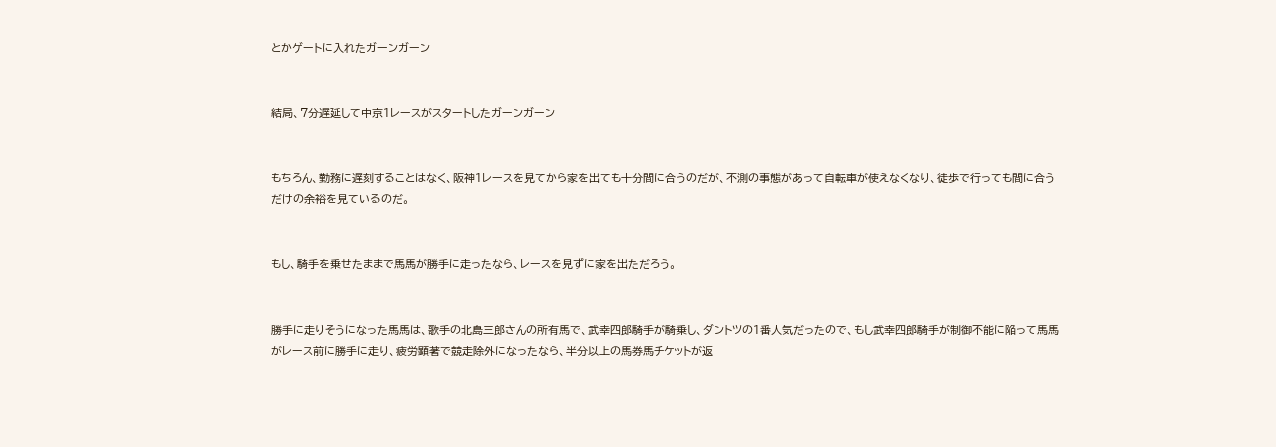とかゲートに入れたガーンガーン


結局、7分遅延して中京1レースがスタートしたガーンガーン


もちろん、勤務に遅刻することはなく、阪神1レースを見てから家を出ても十分間に合うのだが、不測の事態があって自転車が使えなくなり、徒歩で行っても間に合うだけの余裕を見ているのだ。


もし、騎手を乗せたままで馬馬が勝手に走ったなら、レースを見ずに家を出ただろう。


勝手に走りそうになった馬馬は、歌手の北島三郎さんの所有馬で、武幸四郎騎手が騎乗し、ダントツの1番人気だったので、もし武幸四郎騎手が制御不能に陥って馬馬がレース前に勝手に走り、疲労顕著で競走除外になったなら、半分以上の馬券馬チケットが返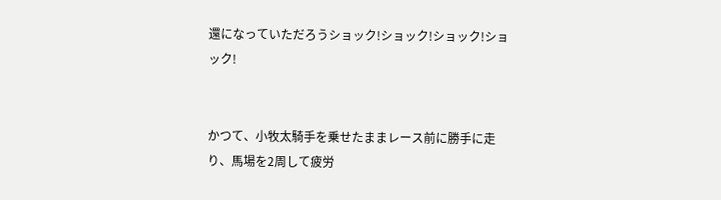還になっていただろうショック!ショック!ショック!ショック!


かつて、小牧太騎手を乗せたままレース前に勝手に走り、馬場を2周して疲労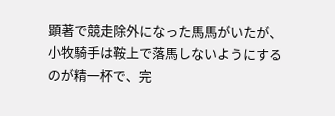顕著で競走除外になった馬馬がいたが、小牧騎手は鞍上で落馬しないようにするのが精一杯で、完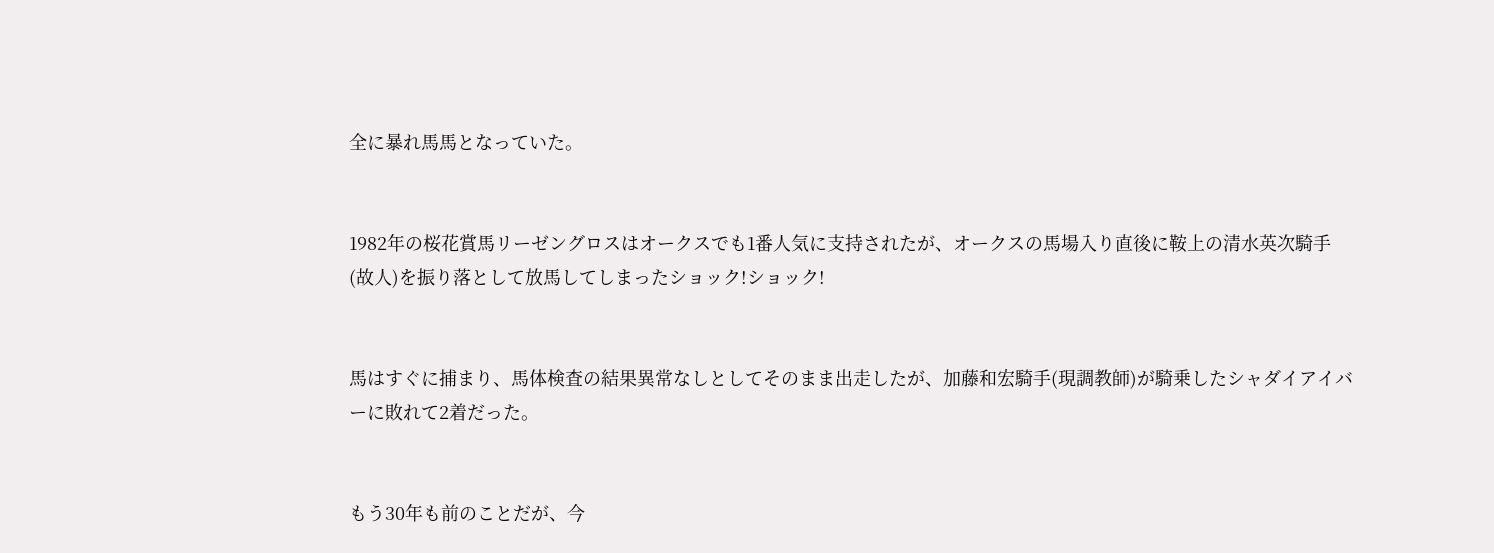全に暴れ馬馬となっていた。


1982年の桜花賞馬リーゼングロスはオークスでも1番人気に支持されたが、オークスの馬場入り直後に鞍上の清水英次騎手(故人)を振り落として放馬してしまったショック!ショック!


馬はすぐに捕まり、馬体検査の結果異常なしとしてそのまま出走したが、加藤和宏騎手(現調教師)が騎乗したシャダイアイバーに敗れて2着だった。


もう30年も前のことだが、今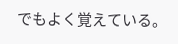でもよく覚えている。